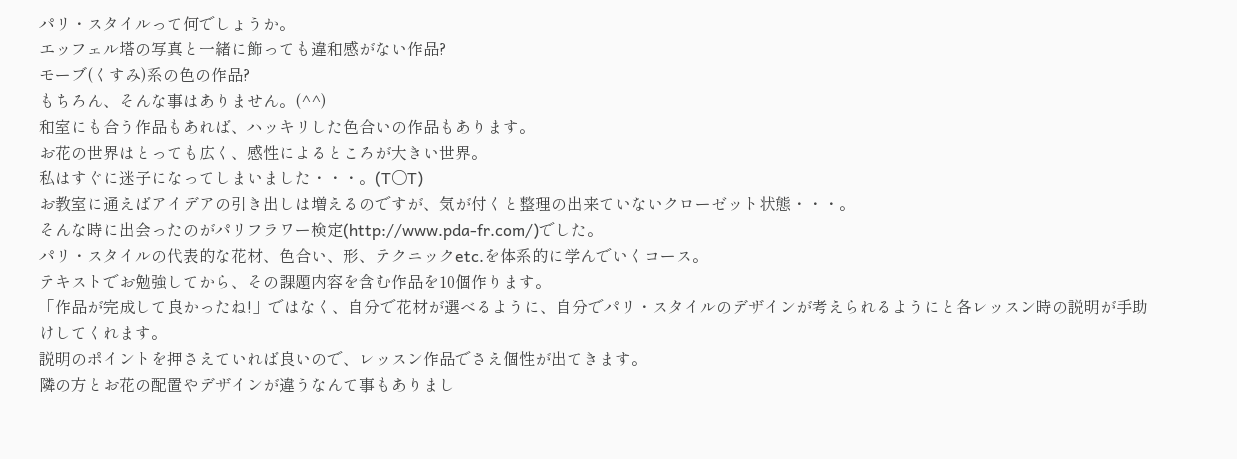パリ・スタイルって何でしょうか。
エッフェル塔の写真と一緒に飾っても違和感がない作品?
モーブ(くすみ)系の色の作品?
もちろん、そんな事はありません。(^^)
和室にも合う作品もあれば、ハッキリした色合いの作品もあります。
お花の世界はとっても広く、感性によるところが大きい世界。
私はすぐに迷子になってしまいました・・・。(T〇T)
お教室に通えばアイデアの引き出しは増えるのですが、気が付くと整理の出来ていないクローゼット状態・・・。
そんな時に出会ったのがパリフラワー検定(http://www.pda-fr.com/)でした。
パリ・スタイルの代表的な花材、色合い、形、テクニックetc.を体系的に学んでいくコース。
テキストでお勉強してから、その課題内容を含む作品を10個作ります。
「作品が完成して良かったね!」ではなく、自分で花材が選べるように、自分でパリ・スタイルのデザインが考えられるようにと各レッスン時の説明が手助けしてくれます。
説明のポイントを押さえていれば良いので、レッスン作品でさえ個性が出てきます。
隣の方とお花の配置やデザインが違うなんて事もありまし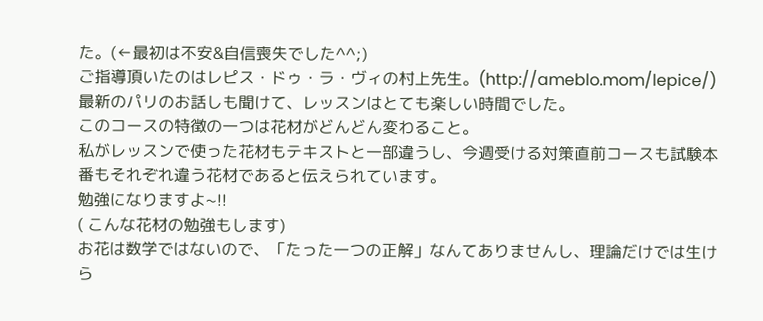た。(←最初は不安&自信喪失でした^^;)
ご指導頂いたのはレピス・ドゥ・ラ・ヴィの村上先生。(http://ameblo.mom/lepice/)
最新のパリのお話しも聞けて、レッスンはとても楽しい時間でした。
このコースの特徴の一つは花材がどんどん変わること。
私がレッスンで使った花材もテキストと一部違うし、今週受ける対策直前コースも試験本番もそれぞれ違う花材であると伝えられています。
勉強になりますよ~!!
( こんな花材の勉強もします)
お花は数学ではないので、「たった一つの正解」なんてありませんし、理論だけでは生けら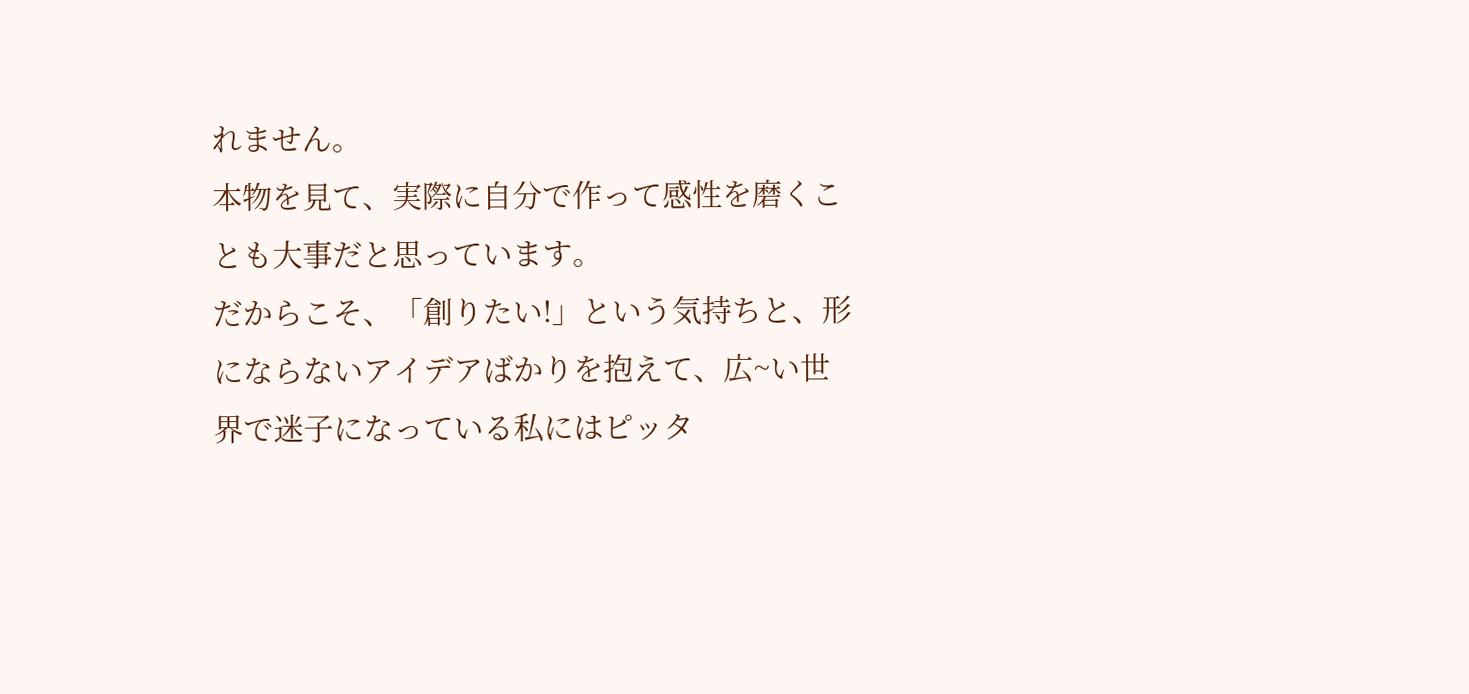れません。
本物を見て、実際に自分で作って感性を磨くことも大事だと思っています。
だからこそ、「創りたい!」という気持ちと、形にならないアイデアばかりを抱えて、広~い世界で迷子になっている私にはピッタ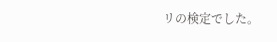リの検定でした。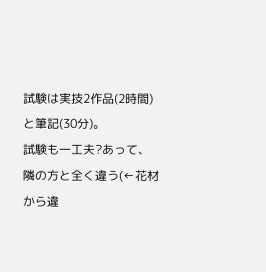試験は実技2作品(2時間)と筆記(30分)。
試験も一工夫?あって、隣の方と全く違う(←花材から違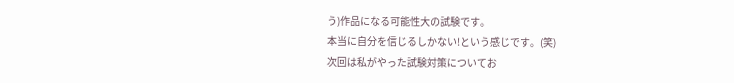う)作品になる可能性大の試験です。
本当に自分を信じるしかない!という感じです。(笑)
次回は私がやった試験対策についてお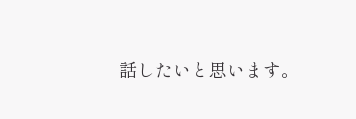話したいと思います。